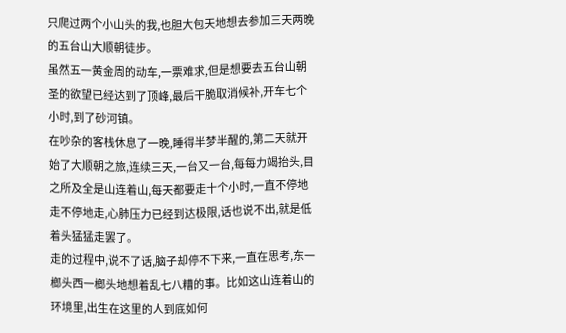只爬过两个小山头的我,也胆大包天地想去参加三天两晚的五台山大顺朝徒步。
虽然五一黄金周的动车,一票难求,但是想要去五台山朝圣的欲望已经达到了顶峰,最后干脆取消候补,开车七个小时,到了砂河镇。
在吵杂的客栈休息了一晚,睡得半梦半醒的,第二天就开始了大顺朝之旅,连续三天,一台又一台,每每力竭抬头,目之所及全是山连着山,每天都要走十个小时,一直不停地走不停地走,心肺压力已经到达极限,话也说不出,就是低着头猛猛走罢了。
走的过程中,说不了话,脑子却停不下来,一直在思考,东一榔头西一榔头地想着乱七八糟的事。比如这山连着山的环境里,出生在这里的人到底如何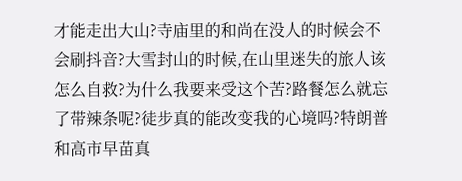才能走出大山?寺庙里的和尚在没人的时候会不会刷抖音?大雪封山的时候,在山里迷失的旅人该怎么自救?为什么我要来受这个苦?路餐怎么就忘了带辣条呢?徒步真的能改变我的心境吗?特朗普和高市早苗真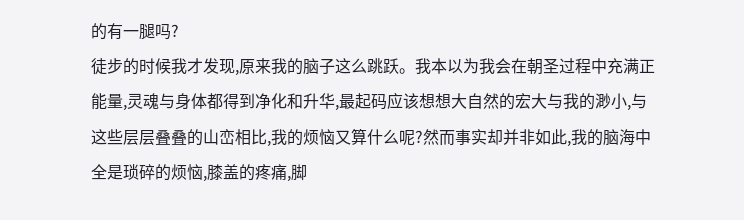的有一腿吗?
徒步的时候我才发现,原来我的脑子这么跳跃。我本以为我会在朝圣过程中充满正能量,灵魂与身体都得到净化和升华,最起码应该想想大自然的宏大与我的渺小,与这些层层叠叠的山峦相比,我的烦恼又算什么呢?然而事实却并非如此,我的脑海中全是琐碎的烦恼,膝盖的疼痛,脚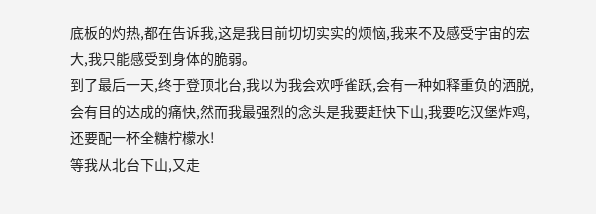底板的灼热,都在告诉我,这是我目前切切实实的烦恼,我来不及感受宇宙的宏大,我只能感受到身体的脆弱。
到了最后一天,终于登顶北台,我以为我会欢呼雀跃,会有一种如释重负的洒脱,会有目的达成的痛快,然而我最强烈的念头是我要赶快下山,我要吃汉堡炸鸡,还要配一杯全糖柠檬水!
等我从北台下山,又走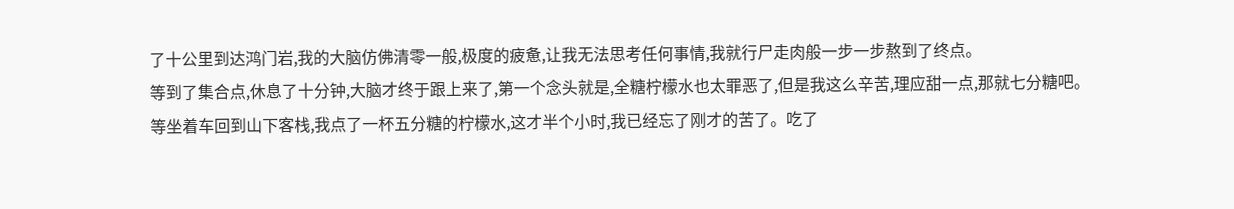了十公里到达鸿门岩,我的大脑仿佛清零一般,极度的疲惫,让我无法思考任何事情,我就行尸走肉般一步一步熬到了终点。
等到了集合点,休息了十分钟,大脑才终于跟上来了,第一个念头就是,全糖柠檬水也太罪恶了,但是我这么辛苦,理应甜一点,那就七分糖吧。
等坐着车回到山下客栈,我点了一杯五分糖的柠檬水,这才半个小时,我已经忘了刚才的苦了。吃了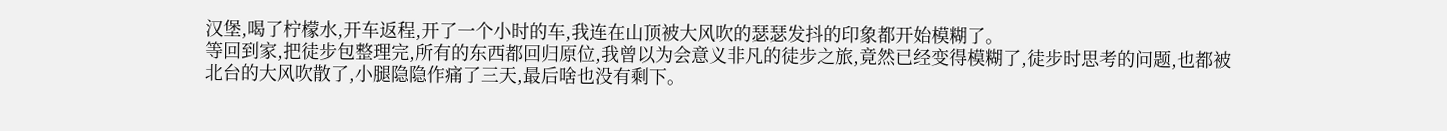汉堡,喝了柠檬水,开车返程,开了一个小时的车,我连在山顶被大风吹的瑟瑟发抖的印象都开始模糊了。
等回到家,把徒步包整理完,所有的东西都回归原位,我曾以为会意义非凡的徒步之旅,竟然已经变得模糊了,徒步时思考的问题,也都被北台的大风吹散了,小腿隐隐作痛了三天,最后啥也没有剩下。